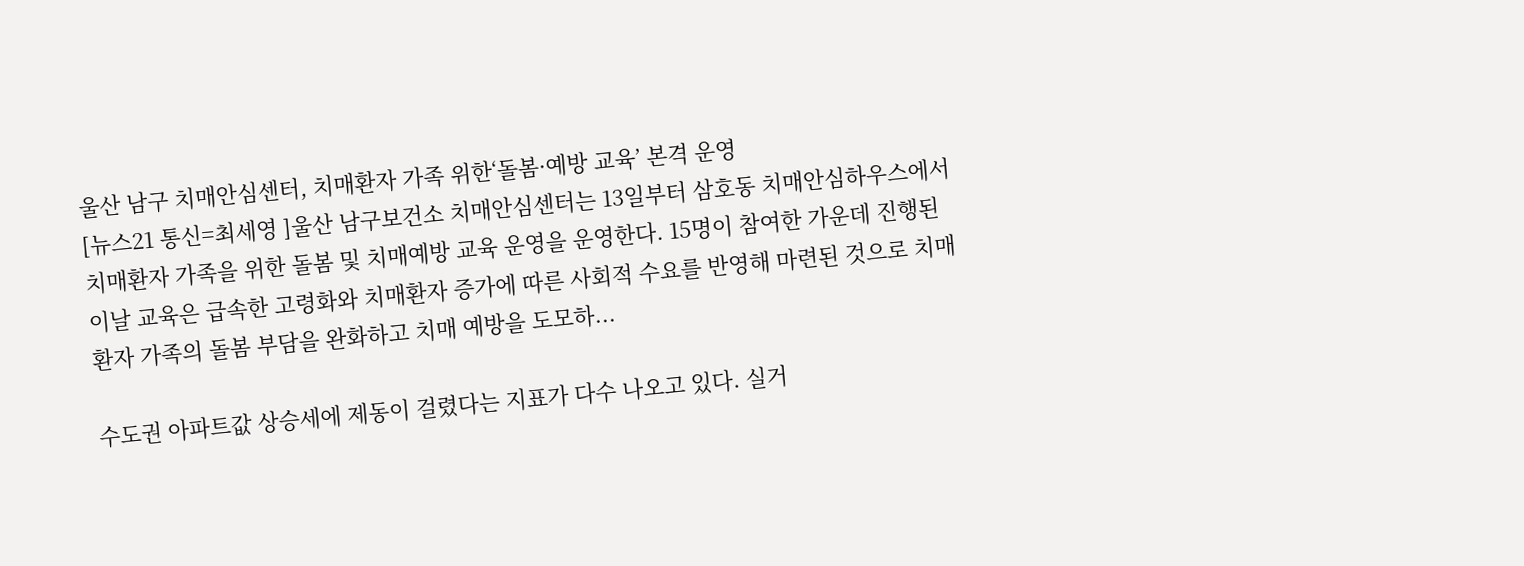울산 남구 치매안심센터, 치매환자 가족 위한‘돌봄·예방 교육’ 본격 운영
[뉴스21 통신=최세영 ]울산 남구보건소 치매안심센터는 13일부터 삼호동 치매안심하우스에서 치매환자 가족을 위한 돌봄 및 치매예방 교육 운영을 운영한다. 15명이 참여한 가운데 진행된 이날 교육은 급속한 고령화와 치매환자 증가에 따른 사회적 수요를 반영해 마련된 것으로 치매환자 가족의 돌봄 부담을 완화하고 치매 예방을 도모하...

수도권 아파트값 상승세에 제동이 걸렸다는 지표가 다수 나오고 있다. 실거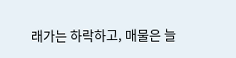래가는 하락하고, 매물은 늘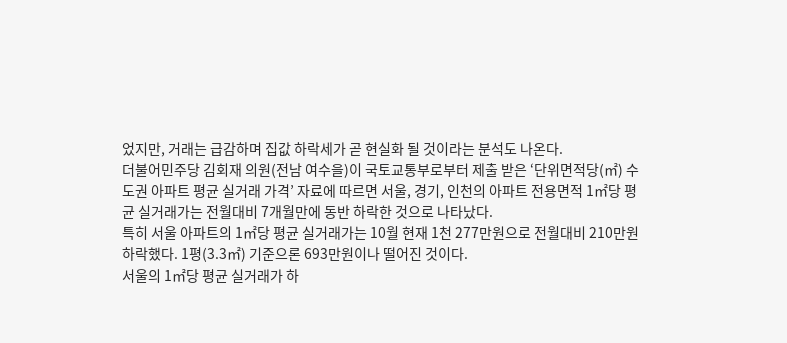었지만, 거래는 급감하며 집값 하락세가 곧 현실화 될 것이라는 분석도 나온다.
더불어민주당 김회재 의원(전남 여수을)이 국토교통부로부터 제출 받은 ‘단위면적당(㎡) 수도권 아파트 평균 실거래 가격’ 자료에 따르면 서울, 경기, 인천의 아파트 전용면적 1㎡당 평균 실거래가는 전월대비 7개월만에 동반 하락한 것으로 나타났다.
특히 서울 아파트의 1㎡당 평균 실거래가는 10월 현재 1천 277만원으로 전월대비 210만원 하락했다. 1평(3.3㎡) 기준으론 693만원이나 떨어진 것이다.
서울의 1㎡당 평균 실거래가 하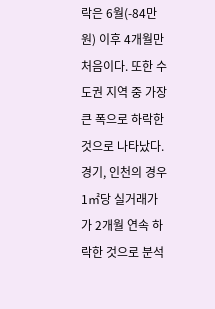락은 6월(-84만원) 이후 4개월만 처음이다. 또한 수도권 지역 중 가장 큰 폭으로 하락한 것으로 나타났다.
경기, 인천의 경우 1㎡당 실거래가가 2개월 연속 하락한 것으로 분석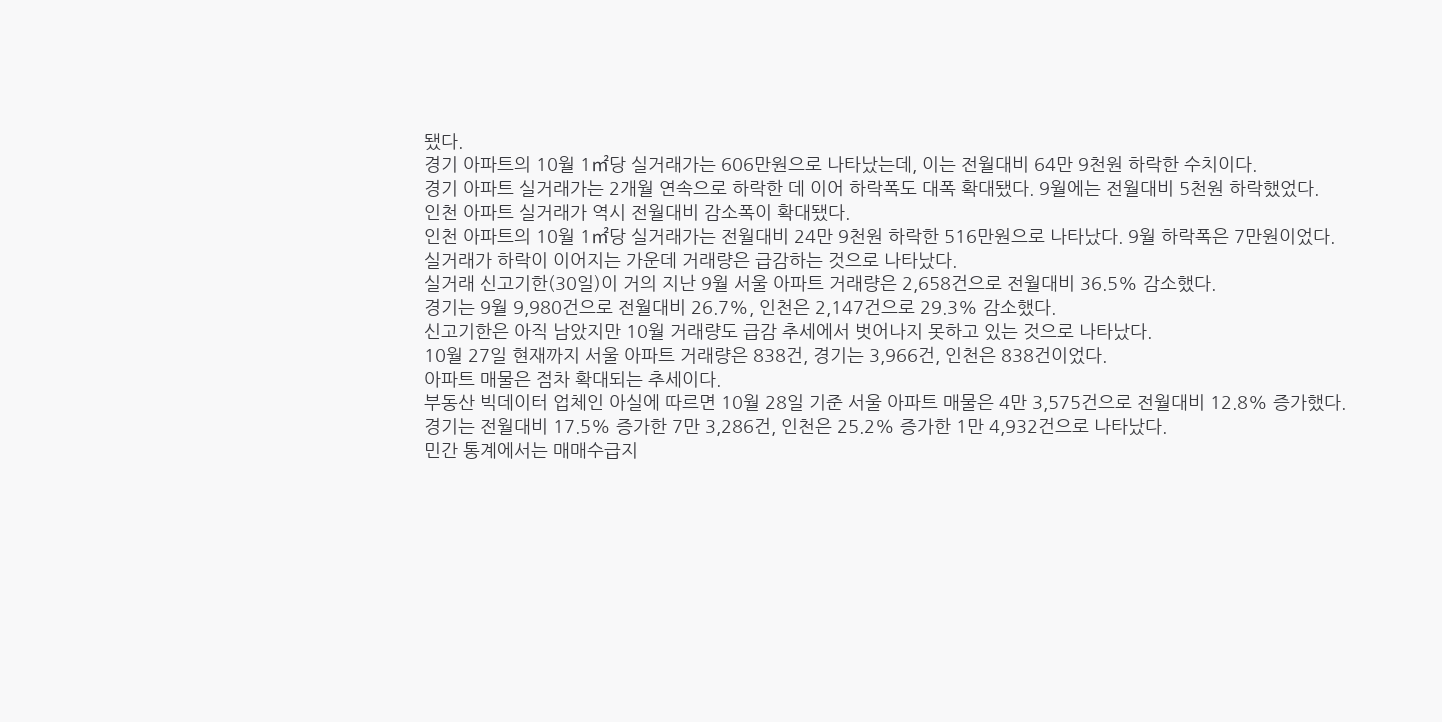됐다.
경기 아파트의 10월 1㎡당 실거래가는 606만원으로 나타났는데, 이는 전월대비 64만 9천원 하락한 수치이다.
경기 아파트 실거래가는 2개월 연속으로 하락한 데 이어 하락폭도 대폭 확대됐다. 9월에는 전월대비 5천원 하락했었다.
인천 아파트 실거래가 역시 전월대비 감소폭이 확대됐다.
인천 아파트의 10월 1㎡당 실거래가는 전월대비 24만 9천원 하락한 516만원으로 나타났다. 9월 하락폭은 7만원이었다.
실거래가 하락이 이어지는 가운데 거래량은 급감하는 것으로 나타났다.
실거래 신고기한(30일)이 거의 지난 9월 서울 아파트 거래량은 2,658건으로 전월대비 36.5% 감소했다.
경기는 9월 9,980건으로 전월대비 26.7%, 인천은 2,147건으로 29.3% 감소했다.
신고기한은 아직 남았지만 10월 거래량도 급감 추세에서 벗어나지 못하고 있는 것으로 나타났다.
10월 27일 현재까지 서울 아파트 거래량은 838건, 경기는 3,966건, 인천은 838건이었다.
아파트 매물은 점차 확대되는 추세이다.
부동산 빅데이터 업체인 아실에 따르면 10월 28일 기준 서울 아파트 매물은 4만 3,575건으로 전월대비 12.8% 증가했다.
경기는 전월대비 17.5% 증가한 7만 3,286건, 인천은 25.2% 증가한 1만 4,932건으로 나타났다.
민간 통계에서는 매매수급지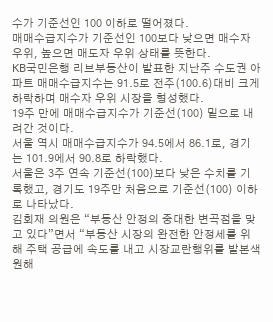수가 기준선인 100 이하로 떨어졌다.
매매수급지수가 기준선인 100보다 낮으면 매수자 우위, 높으면 매도자 우위 상태를 뜻한다.
KB국민은행 리브부동산이 발표한 지난주 수도권 아파트 매매수급지수는 91.5로 전주(100.6)대비 크게 하락하며 매수자 우위 시장을 형성했다.
19주 만에 매매수급지수가 기준선(100) 밑으로 내려간 것이다.
서울 역시 매매수급지수가 94.5에서 86.1로, 경기는 101.9에서 90.8로 하락했다.
서울은 3주 연속 기준선(100)보다 낮은 수치를 기록했고, 경기도 19주만 처음으로 기준선(100) 이하로 나타났다.
김회재 의원은 “부동산 안정의 중대한 변곡점을 맞고 있다”면서 “부동산 시장의 완전한 안정세를 위해 주택 공급에 속도를 내고 시장교란행위를 발본색원해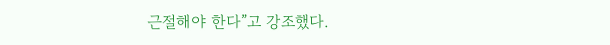근절해야 한다”고 강조했다.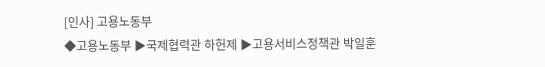[인사] 고용노동부
◆고용노동부 ▶국제협력관 하헌제 ▶고용서비스정책관 박일훈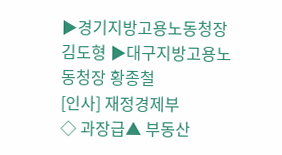▶경기지방고용노동청장 김도형 ▶대구지방고용노동청장 황종철
[인사] 재정경제부
◇ 과장급▲ 부동산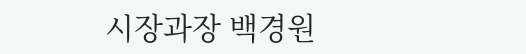시장과장 백경원